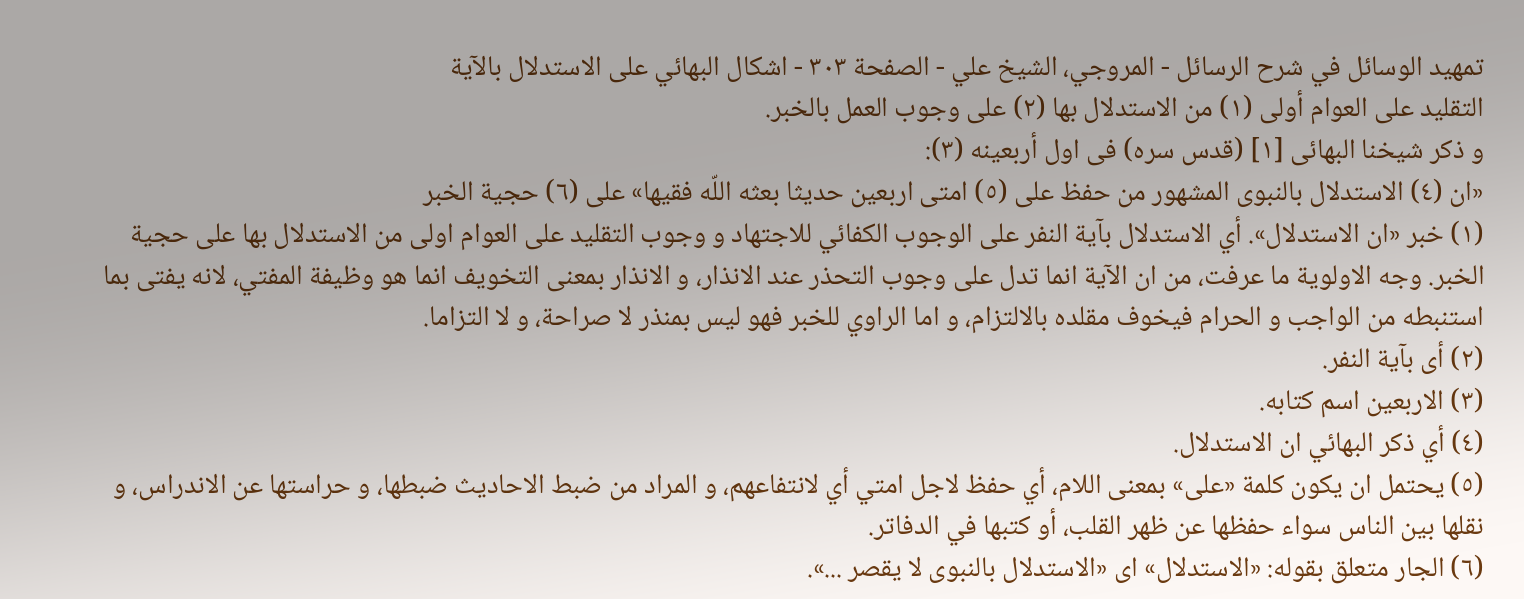تمهيد الوسائل في شرح الرسائل - المروجي، الشيخ علي - الصفحة ٣٠٣ - اشكال البهائي على الاستدلال بالآية
التقليد على العوام أولى (١) من الاستدلال بها (٢) على وجوب العمل بالخبر.
و ذكر شيخنا البهائى [١] (قدس سره) فى اول أربعينه (٣):
«ان (٤) الاستدلال بالنبوى المشهور من حفظ على (٥) امتى اربعين حديثا بعثه اللّه فقيها» على (٦) حجية الخبر
(١) خبر «ان الاستدلال». أي الاستدلال بآية النفر على الوجوب الكفائي للاجتهاد و وجوب التقليد على العوام اولى من الاستدلال بها على حجية الخبر. وجه الاولوية ما عرفت، من ان الآية انما تدل على وجوب التحذر عند الانذار، و الانذار بمعنى التخويف انما هو وظيفة المفتي، لانه يفتى بما استنبطه من الواجب و الحرام فيخوف مقلده بالالتزام، و اما الراوي للخبر فهو ليس بمنذر لا صراحة، و لا التزاما.
(٢) أى بآية النفر.
(٣) الاربعين اسم كتابه.
(٤) أي ذكر البهائي ان الاستدلال.
(٥) يحتمل ان يكون كلمة «على» بمعنى اللام، أي حفظ لاجل امتي أي لانتفاعهم، و المراد من ضبط الاحاديث ضبطها، و حراستها عن الاندراس، و نقلها بين الناس سواء حفظها عن ظهر القلب، أو كتبها في الدفاتر.
(٦) الجار متعلق بقوله: «الاستدلال» اى «الاستدلال بالنبوى لا يقصر ...».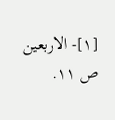[١]- الاربعين ص ١١.